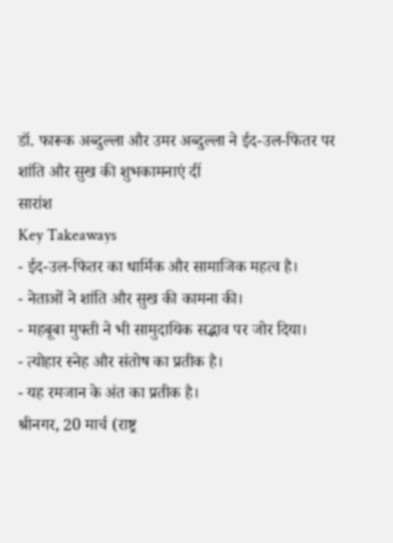डॉ. फारूक अब्दुल्ला और उमर अब्दुल्ला ने ईद-उल-फितर पर शांति और सुख की शुभकामनाएं दीं
सारांश
Key Takeaways
- ईद-उल-फितर का धार्मिक और सामाजिक महत्व है।
- नेताओं ने शांति और सुख की कामना की।
- महबूबा मुफ्ती ने भी सामुदायिक सद्भाव पर जोर दिया।
- त्योहार स्नेह और संतोष का प्रतीक है।
- यह रमजान के अंत का प्रतीक है।
श्रीनगर, 20 मार्च (राष्ट्र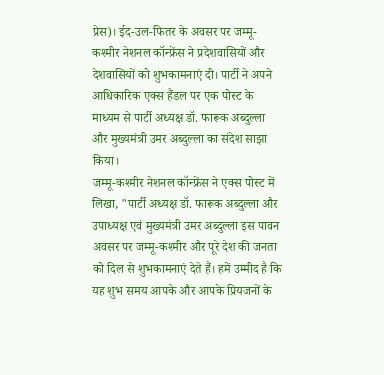प्रेस)। ईद-उल-फितर के अवसर पर जम्मू-कश्मीर नेशनल कॉन्फ्रेंस ने प्रदेशवासियों और देशवासियों को शुभकामनाएं दी। पार्टी ने अपने आधिकारिक एक्स हैंडल पर एक पोस्ट के माध्यम से पार्टी अध्यक्ष डॉ. फारूक अब्दुल्ला और मुख्यमंत्री उमर अब्दुल्ला का संदेश साझा किया।
जम्मू-कश्मीर नेशनल कॉन्फ्रेंस ने एक्स पोस्ट में लिखा, "पार्टी अध्यक्ष डॉ. फारूक अब्दुल्ला और उपाध्यक्ष एवं मुख्यमंत्री उमर अब्दुल्ला इस पावन अवसर पर जम्मू-कश्मीर और पूरे देश की जनता को दिल से शुभकामनाएं देते हैं। हमें उम्मीद है कि यह शुभ समय आपके और आपके प्रियजनों के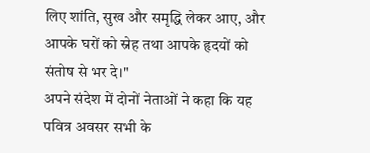लिए शांति, सुख और समृद्धि लेकर आए, और आपके घरों को स्नेह तथा आपके हृदयों को संतोष से भर दे।"
अपने संदेश में दोनों नेताओं ने कहा कि यह पवित्र अवसर सभी के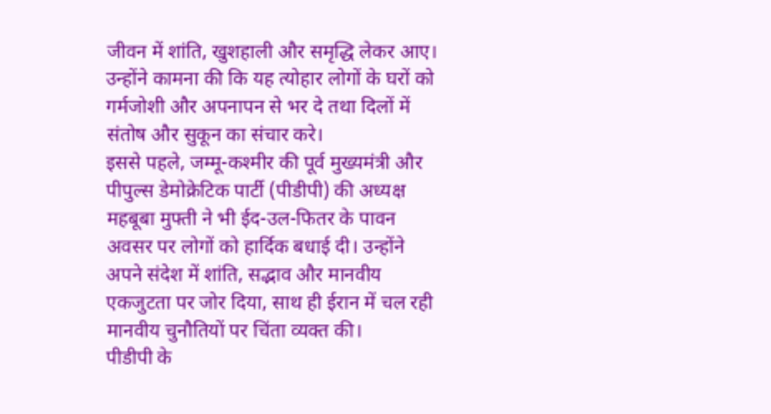जीवन में शांति, खुशहाली और समृद्धि लेकर आए। उन्होंने कामना की कि यह त्योहार लोगों के घरों को गर्मजोशी और अपनापन से भर दे तथा दिलों में संतोष और सुकून का संचार करे।
इससे पहले, जम्मू-कश्मीर की पूर्व मुख्यमंत्री और पीपुल्स डेमोक्रेटिक पार्टी (पीडीपी) की अध्यक्ष महबूबा मुफ्ती ने भी ईद-उल-फितर के पावन अवसर पर लोगों को हार्दिक बधाई दी। उन्होंने अपने संदेश में शांति, सद्भाव और मानवीय एकजुटता पर जोर दिया, साथ ही ईरान में चल रही मानवीय चुनौतियों पर चिंता व्यक्त की।
पीडीपी के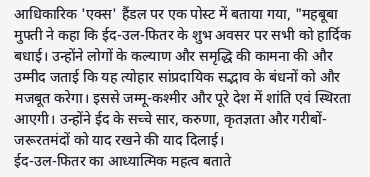आधिकारिक 'एक्स' हैंडल पर एक पोस्ट में बताया गया, "महबूबा मुफ्ती ने कहा कि ईद-उल-फितर के शुभ अवसर पर सभी को हार्दिक बधाई। उन्होंने लोगों के कल्याण और समृद्धि की कामना की और उम्मीद जताई कि यह त्योहार सांप्रदायिक सद्भाव के बंधनों को और मजबूत करेगा। इससे जम्मू-कश्मीर और पूरे देश में शांति एवं स्थिरता आएगी। उन्होंने ईद के सच्चे सार, करुणा, कृतज्ञता और गरीबों-जरूरतमंदों को याद रखने की याद दिलाई।
ईद-उल-फितर का आध्यात्मिक महत्व बताते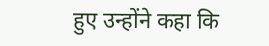हुए उन्होंने कहा कि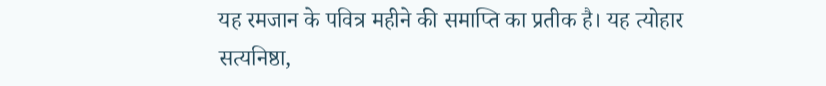यह रमजान के पवित्र महीने की समाप्ति का प्रतीक है। यह त्योहार सत्यनिष्ठा,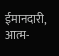ईमानदारी, आत्म-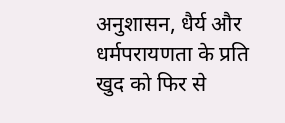अनुशासन, धैर्य और धर्मपरायणता के प्रति खुद को फिर से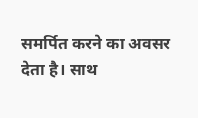समर्पित करने का अवसर देता है। साथ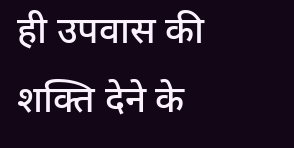ही उपवास की शक्ति देने के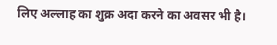लिए अल्लाह का शुक्र अदा करने का अवसर भी है।